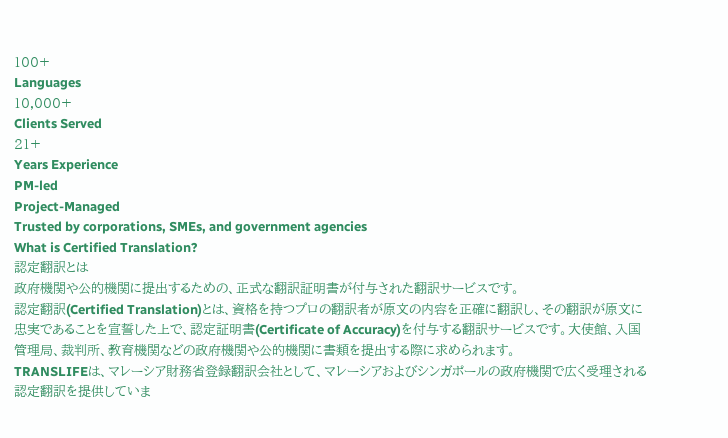100+
Languages
10,000+
Clients Served
21+
Years Experience
PM-led
Project-Managed
Trusted by corporations, SMEs, and government agencies
What is Certified Translation?
認定翻訳とは
政府機関や公的機関に提出するための、正式な翻訳証明書が付与された翻訳サービスです。
認定翻訳(Certified Translation)とは、資格を持つプロの翻訳者が原文の内容を正確に翻訳し、その翻訳が原文に忠実であることを宣誓した上で、認定証明書(Certificate of Accuracy)を付与する翻訳サービスです。大使館、入国管理局、裁判所、教育機関などの政府機関や公的機関に書類を提出する際に求められます。
TRANSLIFEは、マレーシア財務省登録翻訳会社として、マレーシアおよびシンガポールの政府機関で広く受理される認定翻訳を提供していま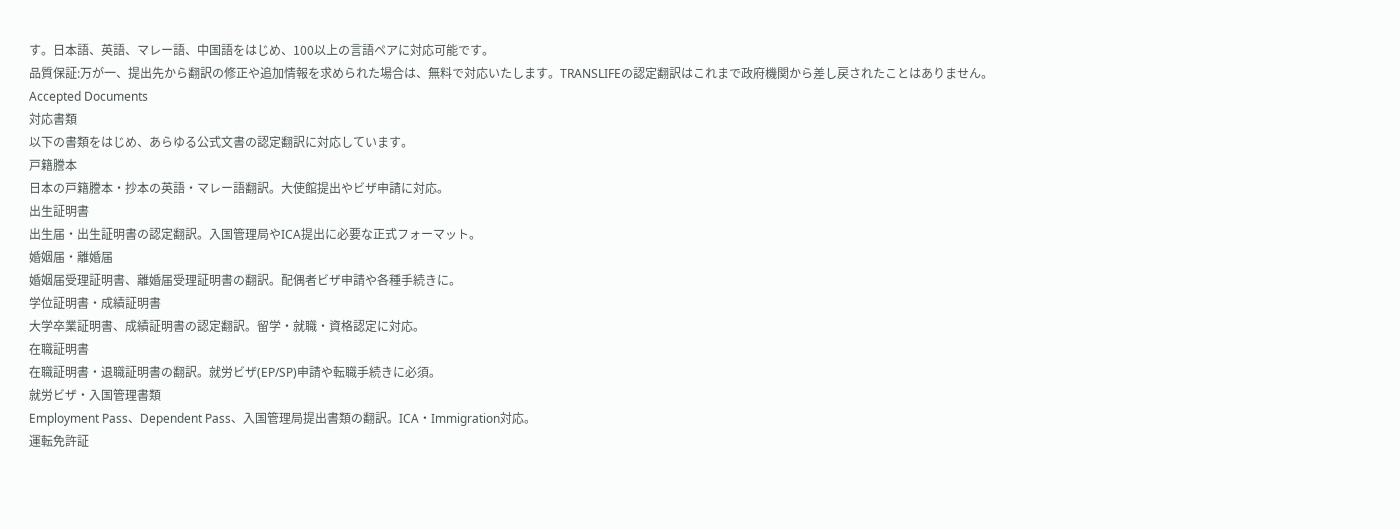す。日本語、英語、マレー語、中国語をはじめ、100以上の言語ペアに対応可能です。
品質保証:万が一、提出先から翻訳の修正や追加情報を求められた場合は、無料で対応いたします。TRANSLIFEの認定翻訳はこれまで政府機関から差し戻されたことはありません。
Accepted Documents
対応書類
以下の書類をはじめ、あらゆる公式文書の認定翻訳に対応しています。
戸籍謄本
日本の戸籍謄本・抄本の英語・マレー語翻訳。大使館提出やビザ申請に対応。
出生証明書
出生届・出生証明書の認定翻訳。入国管理局やICA提出に必要な正式フォーマット。
婚姻届・離婚届
婚姻届受理証明書、離婚届受理証明書の翻訳。配偶者ビザ申請や各種手続きに。
学位証明書・成績証明書
大学卒業証明書、成績証明書の認定翻訳。留学・就職・資格認定に対応。
在職証明書
在職証明書・退職証明書の翻訳。就労ビザ(EP/SP)申請や転職手続きに必須。
就労ビザ・入国管理書類
Employment Pass、Dependent Pass、入国管理局提出書類の翻訳。ICA・Immigration対応。
運転免許証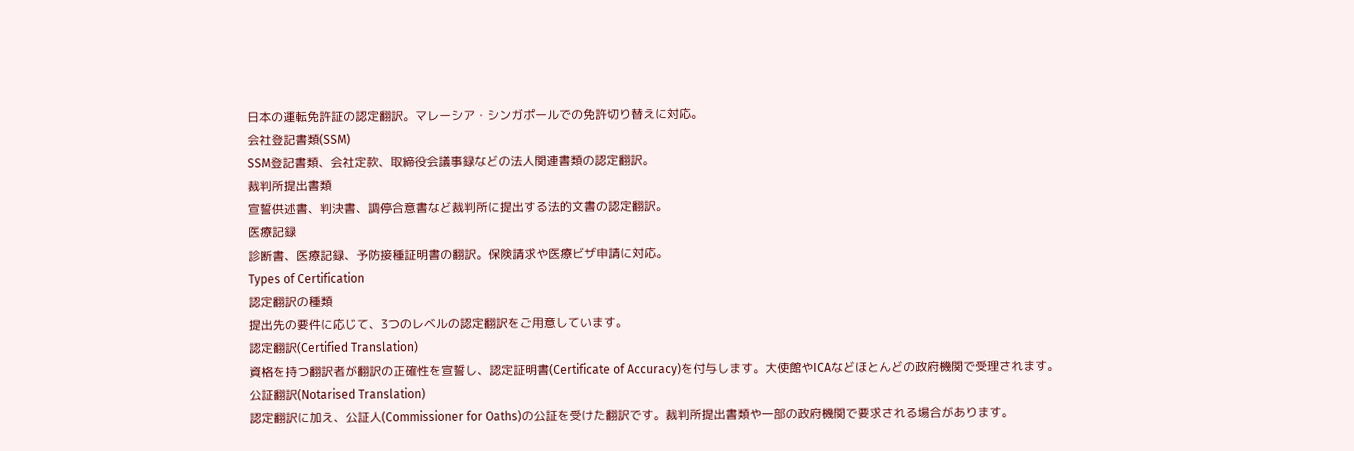日本の運転免許証の認定翻訳。マレーシア・シンガポールでの免許切り替えに対応。
会社登記書類(SSM)
SSM登記書類、会社定款、取締役会議事録などの法人関連書類の認定翻訳。
裁判所提出書類
宣誓供述書、判決書、調停合意書など裁判所に提出する法的文書の認定翻訳。
医療記録
診断書、医療記録、予防接種証明書の翻訳。保険請求や医療ビザ申請に対応。
Types of Certification
認定翻訳の種類
提出先の要件に応じて、3つのレベルの認定翻訳をご用意しています。
認定翻訳(Certified Translation)
資格を持つ翻訳者が翻訳の正確性を宣誓し、認定証明書(Certificate of Accuracy)を付与します。大使館やICAなどほとんどの政府機関で受理されます。
公証翻訳(Notarised Translation)
認定翻訳に加え、公証人(Commissioner for Oaths)の公証を受けた翻訳です。裁判所提出書類や一部の政府機関で要求される場合があります。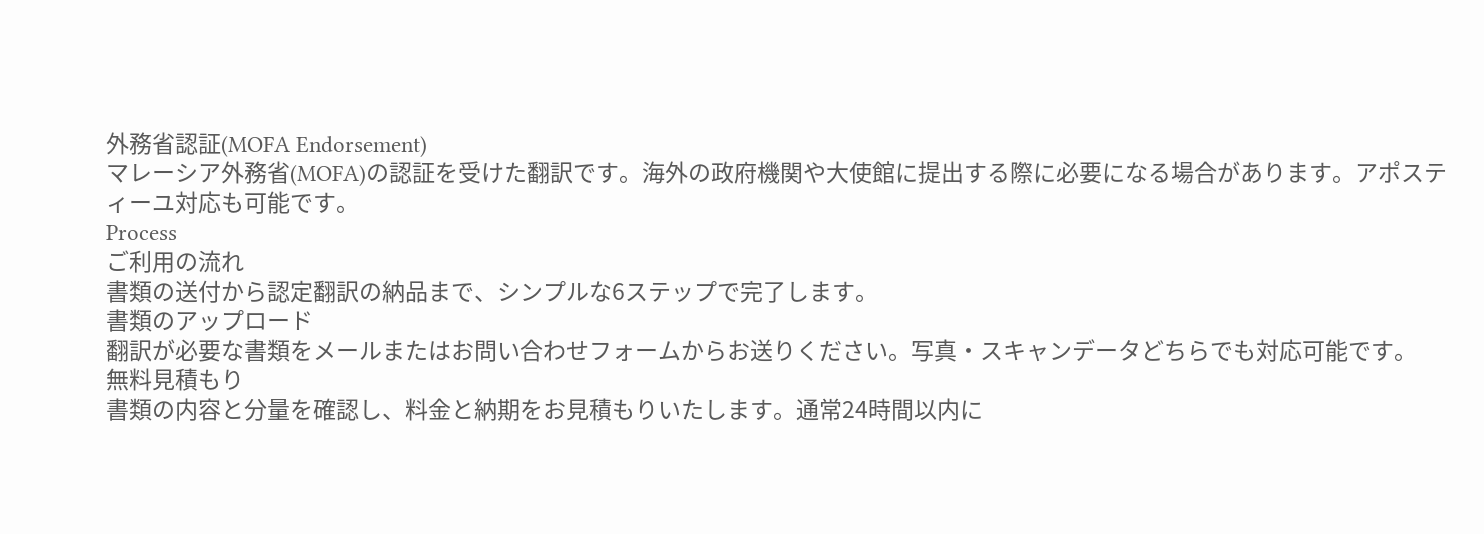外務省認証(MOFA Endorsement)
マレーシア外務省(MOFA)の認証を受けた翻訳です。海外の政府機関や大使館に提出する際に必要になる場合があります。アポスティーユ対応も可能です。
Process
ご利用の流れ
書類の送付から認定翻訳の納品まで、シンプルな6ステップで完了します。
書類のアップロード
翻訳が必要な書類をメールまたはお問い合わせフォームからお送りください。写真・スキャンデータどちらでも対応可能です。
無料見積もり
書類の内容と分量を確認し、料金と納期をお見積もりいたします。通常24時間以内に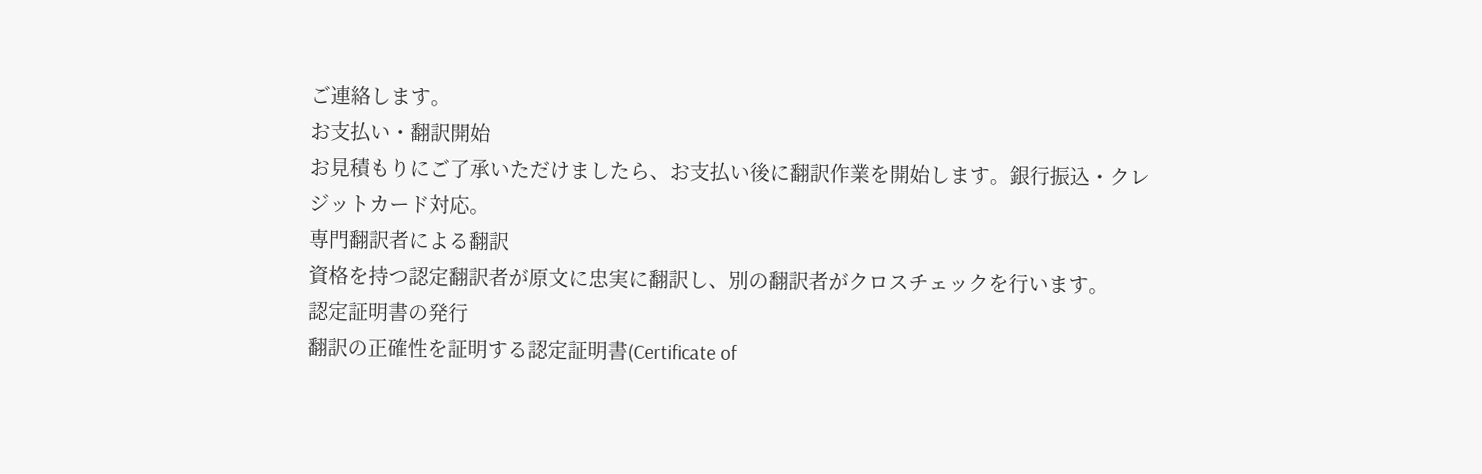ご連絡します。
お支払い・翻訳開始
お見積もりにご了承いただけましたら、お支払い後に翻訳作業を開始します。銀行振込・クレジットカード対応。
専門翻訳者による翻訳
資格を持つ認定翻訳者が原文に忠実に翻訳し、別の翻訳者がクロスチェックを行います。
認定証明書の発行
翻訳の正確性を証明する認定証明書(Certificate of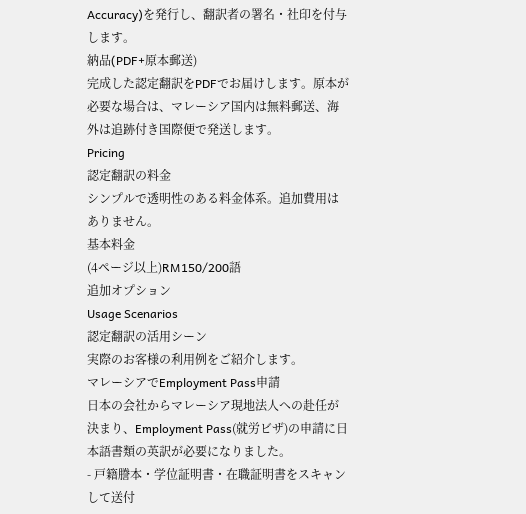Accuracy)を発行し、翻訳者の署名・社印を付与します。
納品(PDF+原本郵送)
完成した認定翻訳をPDFでお届けします。原本が必要な場合は、マレーシア国内は無料郵送、海外は追跡付き国際便で発送します。
Pricing
認定翻訳の料金
シンプルで透明性のある料金体系。追加費用はありません。
基本料金
(4ページ以上)RM150/200語
追加オプション
Usage Scenarios
認定翻訳の活用シーン
実際のお客様の利用例をご紹介します。
マレーシアでEmployment Pass申請
日本の会社からマレーシア現地法人への赴任が決まり、Employment Pass(就労ビザ)の申請に日本語書類の英訳が必要になりました。
- 戸籍謄本・学位証明書・在職証明書をスキャンして送付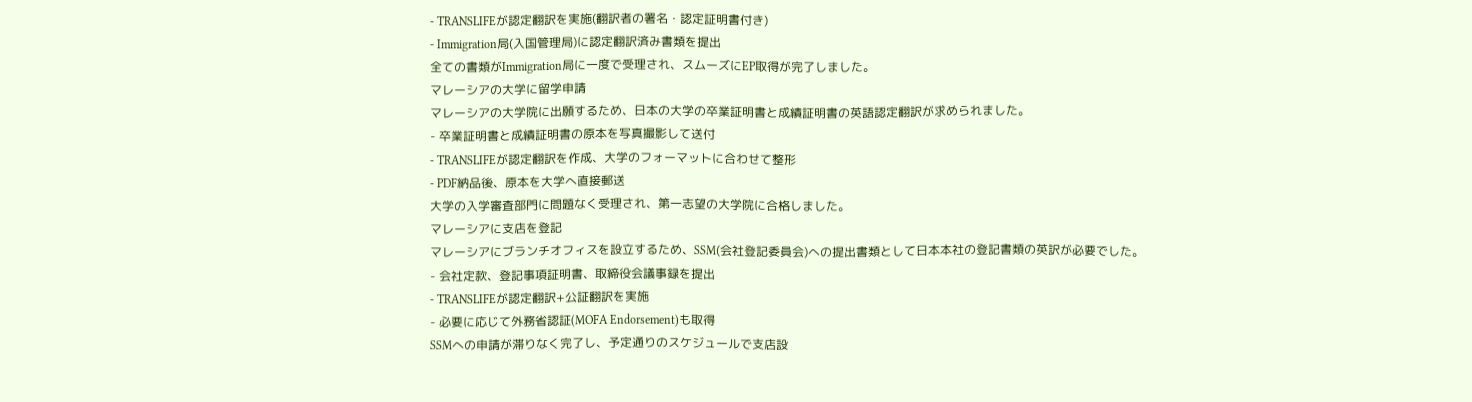- TRANSLIFEが認定翻訳を実施(翻訳者の署名・認定証明書付き)
- Immigration局(入国管理局)に認定翻訳済み書類を提出
全ての書類がImmigration局に一度で受理され、スムーズにEP取得が完了しました。
マレーシアの大学に留学申請
マレーシアの大学院に出願するため、日本の大学の卒業証明書と成績証明書の英語認定翻訳が求められました。
- 卒業証明書と成績証明書の原本を写真撮影して送付
- TRANSLIFEが認定翻訳を作成、大学のフォーマットに合わせて整形
- PDF納品後、原本を大学へ直接郵送
大学の入学審査部門に問題なく受理され、第一志望の大学院に合格しました。
マレーシアに支店を登記
マレーシアにブランチオフィスを設立するため、SSM(会社登記委員会)への提出書類として日本本社の登記書類の英訳が必要でした。
- 会社定款、登記事項証明書、取締役会議事録を提出
- TRANSLIFEが認定翻訳+公証翻訳を実施
- 必要に応じて外務省認証(MOFA Endorsement)も取得
SSMへの申請が滞りなく完了し、予定通りのスケジュールで支店設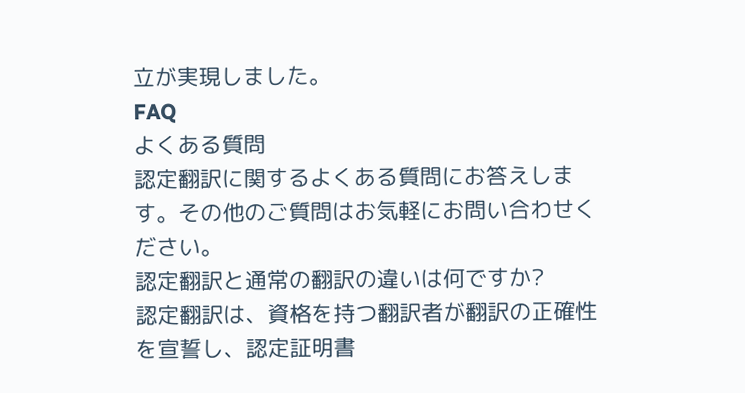立が実現しました。
FAQ
よくある質問
認定翻訳に関するよくある質問にお答えします。その他のご質問はお気軽にお問い合わせください。
認定翻訳と通常の翻訳の違いは何ですか?
認定翻訳は、資格を持つ翻訳者が翻訳の正確性を宣誓し、認定証明書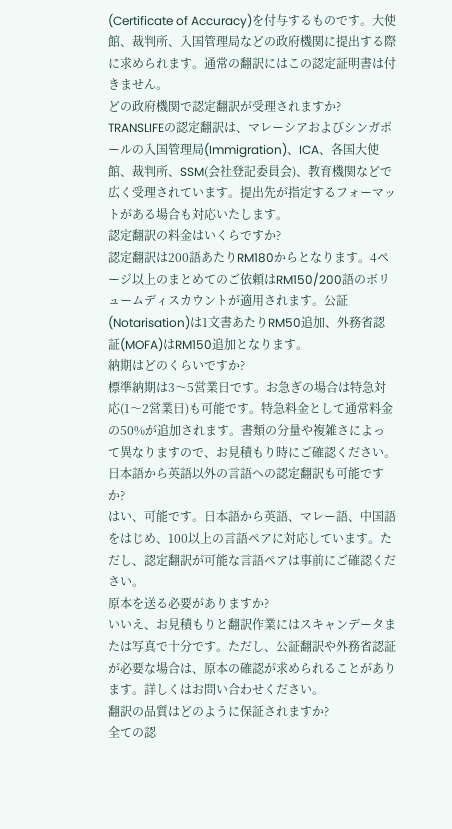(Certificate of Accuracy)を付与するものです。大使館、裁判所、入国管理局などの政府機関に提出する際に求められます。通常の翻訳にはこの認定証明書は付きません。
どの政府機関で認定翻訳が受理されますか?
TRANSLIFEの認定翻訳は、マレーシアおよびシンガポールの入国管理局(Immigration)、ICA、各国大使館、裁判所、SSM(会社登記委員会)、教育機関などで広く受理されています。提出先が指定するフォーマットがある場合も対応いたします。
認定翻訳の料金はいくらですか?
認定翻訳は200語あたりRM180からとなります。4ページ以上のまとめてのご依頼はRM150/200語のボリュームディスカウントが適用されます。公証(Notarisation)は1文書あたりRM50追加、外務省認証(MOFA)はRM150追加となります。
納期はどのくらいですか?
標準納期は3〜5営業日です。お急ぎの場合は特急対応(1〜2営業日)も可能です。特急料金として通常料金の50%が追加されます。書類の分量や複雑さによって異なりますので、お見積もり時にご確認ください。
日本語から英語以外の言語への認定翻訳も可能ですか?
はい、可能です。日本語から英語、マレー語、中国語をはじめ、100以上の言語ペアに対応しています。ただし、認定翻訳が可能な言語ペアは事前にご確認ください。
原本を送る必要がありますか?
いいえ、お見積もりと翻訳作業にはスキャンデータまたは写真で十分です。ただし、公証翻訳や外務省認証が必要な場合は、原本の確認が求められることがあります。詳しくはお問い合わせください。
翻訳の品質はどのように保証されますか?
全ての認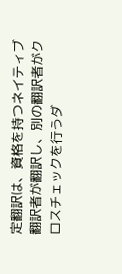定翻訳は、資格を持つネイティブ翻訳者が翻訳し、別の翻訳者がクロスチェックを行うダ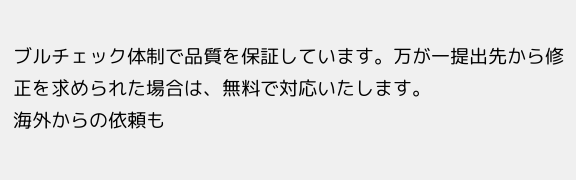ブルチェック体制で品質を保証しています。万が一提出先から修正を求められた場合は、無料で対応いたします。
海外からの依頼も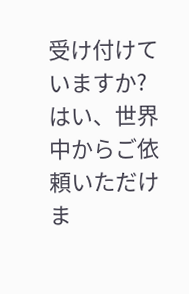受け付けていますか?
はい、世界中からご依頼いただけま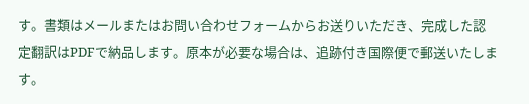す。書類はメールまたはお問い合わせフォームからお送りいただき、完成した認定翻訳はPDFで納品します。原本が必要な場合は、追跡付き国際便で郵送いたします。